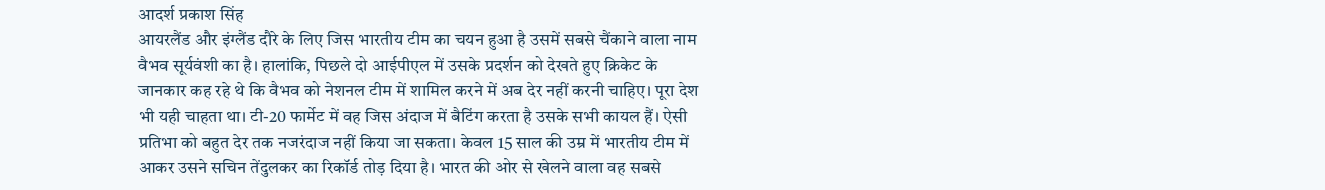आदर्श प्रकाश सिंह
आयरलैंड और इंग्लैंड दौरे के लिए जिस भारतीय टीम का चयन हुआ है उसमें सबसे चैंकाने वाला नाम वैभव सूर्यवंशी का है। हालांकि, पिछले दो आईपीएल में उसके प्रदर्शन को देखते हुए क्रिकेट के जानकार कह रहे थे कि वैभव को नेशनल टीम में शामिल करने में अब देर नहीं करनी चाहिए। पूरा देश भी यही चाहता था। टी-20 फार्मेट में वह जिस अंदाज में बैटिंग करता है उसके सभी कायल हैं। ऐसी प्रतिभा को बहुत देर तक नजरंदाज नहीं किया जा सकता। केवल 15 साल की उम्र में भारतीय टीम में आकर उसने सचिन तेंदुलकर का रिकॉर्ड तोड़ दिया है। भारत की ओर से खेलने वाला वह सबसे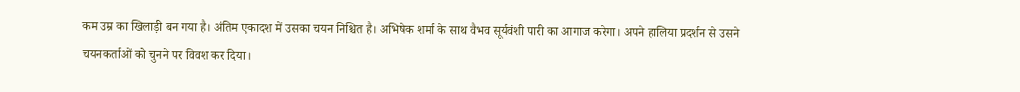कम उम्र का खिलाड़ी बन गया है। अंतिम एकादश में उसका चयन निश्चित है। अभिषेक शर्मा के साथ वैभव सूर्यवंशी पारी का आगाज करेगा। अपने हालिया प्रदर्शन से उसने चयनकर्ताओं को चुनने पर विवश कर दिया।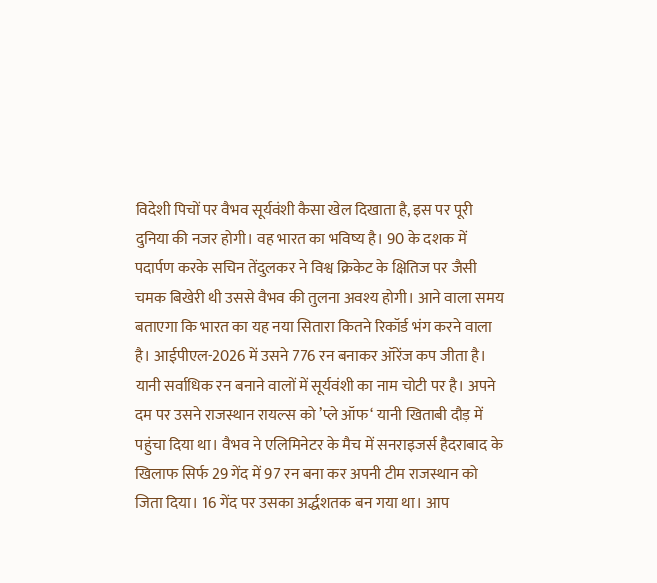विदेशी पिचों पर वैभव सूर्यवंशी कैसा खेल दिखाता है, इस पर पूरी दुनिया की नजर होगी। वह भारत का भविष्य है। 90 के दशक में पदार्पण करके सचिन तेंदुलकर ने विश्व क्रिकेट के क्षितिज पर जैसी चमक बिखेरी थी उससे वैभव की तुलना अवश्य होगी। आने वाला समय बताएगा कि भारत का यह नया सितारा कितने रिकॉर्ड भंग करने वाला है। आईपीएल-2026 में उसने 776 रन बनाकर ऑरेंज कप जीता है। यानी सर्वाधिक रन बनाने वालों में सूर्यवंशी का नाम चोटी पर है। अपने दम पर उसने राजस्थान रायल्स को ’प्ले ऑफ‘ यानी खिताबी दौड़ में पहुंचा दिया था। वैभव ने एलिमिनेटर के मैच में सनराइजर्स हैदराबाद के खिलाफ सिर्फ 29 गेंद में 97 रन बना कर अपनी टीम राजस्थान को जिता दिया। 16 गेंद पर उसका अर्द्धशतक बन गया था। आप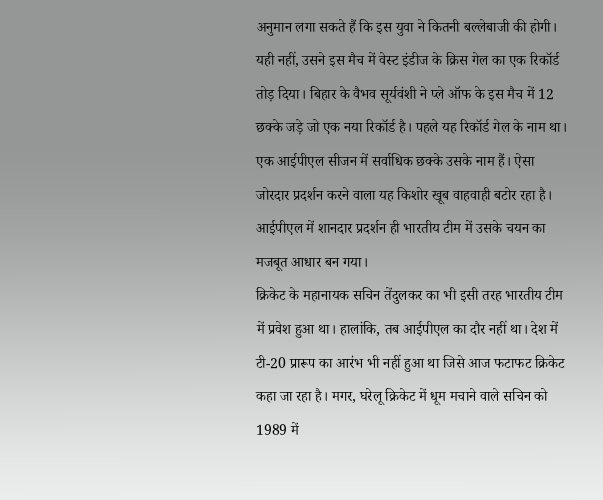अनुमान लगा सकते हैं कि इस युवा ने कितनी बल्लेबाजी की होगी। यही नहीं, उसने इस मैच में वेस्ट इंडीज के क्रिस गेल का एक रिकॉर्ड तोड़ दिया। बिहार के वैभव सूर्यवंशी ने प्ले ऑफ के इस मैच में 12 छक्के जड़े जो एक नया रिकॉर्ड है। पहले यह रिकॉर्ड गेल के नाम था। एक आईपीएल सीजन में सर्वाधिक छक्के उसके नाम हैं। ऐसा जोरदार प्रदर्शन करने वाला यह किशोर खूब वाहवाही बटोर रहा है। आईपीएल में शानदार प्रदर्शन ही भारतीय टीम में उसके चयन का मजबूत आधार बन गया।
क्रिकेट के महानायक सचिन तेंदुलकर का भी इसी तरह भारतीय टीम में प्रवेश हुआ था। हालांकि, तब आईपीएल का दौर नहीं था। देश में टी-20 प्रारूप का आरंभ भी नहीं हुआ था जिसे आज फटाफट क्रिकेट कहा जा रहा है। मगर, घरेलू क्रिकेट में धूम मचाने वाले सचिन को 1989 में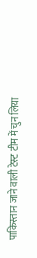पाकिस्तान जाने वाली टेस्ट टीम में चुन लिया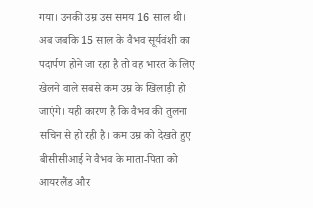गया। उनकी उम्र उस समय 16 साल थी। अब जबकि 15 साल के वैभव सूर्यवंशी का पदार्पण होने जा रहा है तो वह भारत के लिए खेलने वाले सबसे कम उम्र के खिलाड़ी हो जाएंगे। यही कारण है कि वैभव की तुलना सचिन से हो रही है। कम उम्र को देखते हुए बीसीसीआई ने वैभव के माता-पिता को आयरलैंड और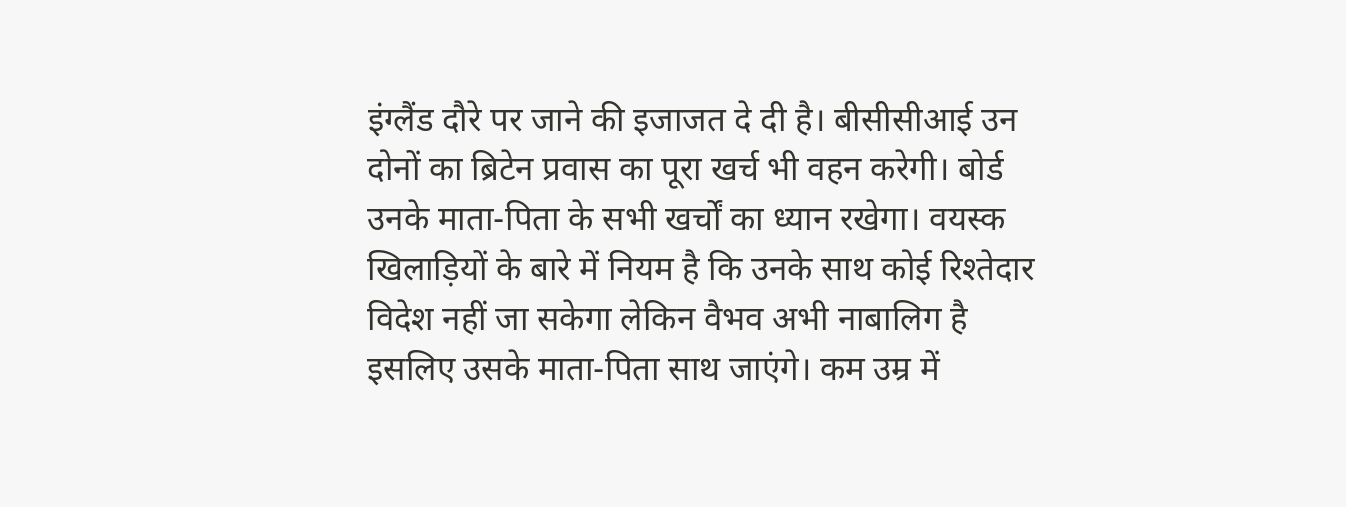इंग्लैंड दौरे पर जाने की इजाजत दे दी है। बीसीसीआई उन दोनों का ब्रिटेन प्रवास का पूरा खर्च भी वहन करेगी। बोर्ड उनके माता-पिता के सभी खर्चों का ध्यान रखेगा। वयस्क खिलाड़ियों के बारे में नियम है कि उनके साथ कोई रिश्तेदार विदेश नहीं जा सकेगा लेकिन वैभव अभी नाबालिग है इसलिए उसके माता-पिता साथ जाएंगे। कम उम्र में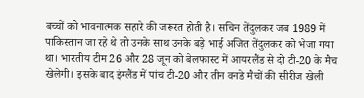बच्चों को भावनात्मक सहारे की जरूरत होती है। सचिन तेंदुलकर जब 1989 में पाकिस्तान जा रहे थे तो उनके साथ उनके बड़े भाई अजित तेंदुलकर को भेजा गया था। भारतीय टीम 26 और 28 जून को बेलफास्ट में आयरलैंड से दो टी-20 के मैच खेलेगी। इसके बाद इंग्लैंड में पांच टी-20 और तीन वनडे मैचों की सीरीज खेली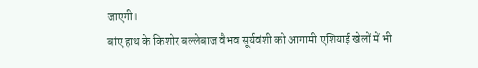जाएगी।
बांए हाथ के किशोर बल्लेबाज वैभव सूर्यवंशी को आगामी एशियाई खेलों में भी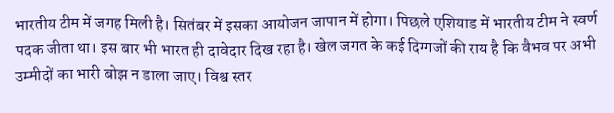भारतीय टीम में जगह मिली है। सितंबर में इसका आयोजन जापान में होगा। पिछले एशियाड में भारतीय टीम ने स्वर्ण पदक जीता था। इस बार भी भारत ही दावेदार दिख रहा है। खेल जगत के कई दिग्गजों की राय है कि वैभव पर अभी उम्मीदों का भारी बोझ न डाला जाए। विश्व स्तर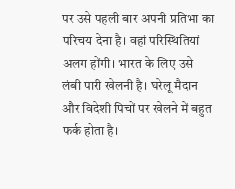पर उसे पहली बार अपनी प्रतिभा का परिचय देना है। वहां परिस्थितियां अलग होंगी। भारत के लिए उसे लंबी पारी खेलनी है। घरेलू मैदान और विदेशी पिचों पर खेलने में बहुत फर्क होता है।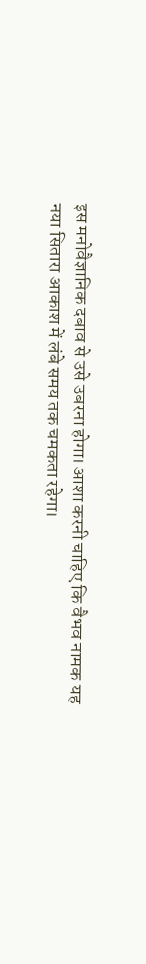इस मनोवैज्ञानिक दबाव से उसे उबरना होगा। आशा करनी चाहिए कि वैभव नामक यह नया सितारा आकाश में लंबे समय तक चमकता रहेगा।